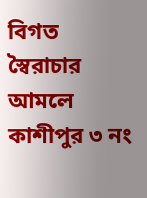বিগত স্বৈরাচার আমলে কাশীপুর ৩ নং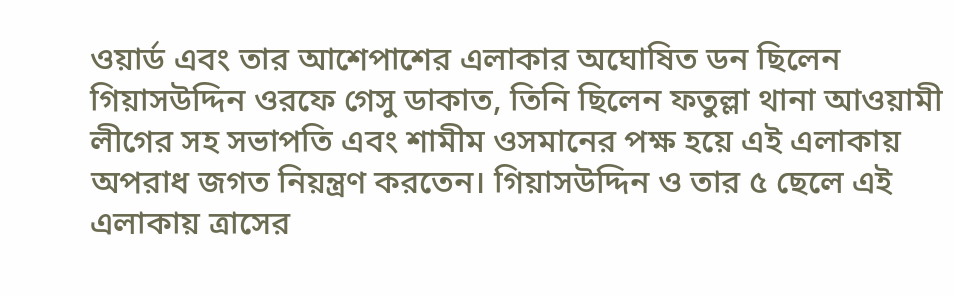ওয়ার্ড এবং তার আশেপাশের এলাকার অঘোষিত ডন ছিলেন গিয়াসউদ্দিন ওরফে গেসু ডাকাত, তিনি ছিলেন ফতুল্লা থানা আওয়ামী লীগের সহ সভাপতি এবং শামীম ওসমানের পক্ষ হয়ে এই এলাকায় অপরাধ জগত নিয়ন্ত্রণ করতেন। গিয়াসউদ্দিন ও তার ৫ ছেলে এই এলাকায় ত্রাসের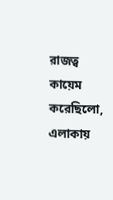রাজত্ব কায়েম করেছিলো, এলাকায়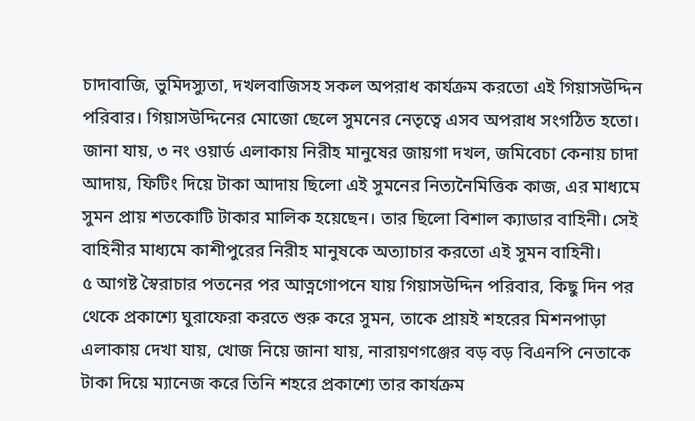চাদাবাজি, ভুমিদস্যুতা, দখলবাজিসহ সকল অপরাধ কার্যক্রম করতো এই গিয়াসউদ্দিন পরিবার। গিয়াসউদ্দিনের মোজো ছেলে সুমনের নেতৃত্বে এসব অপরাধ সংগঠিত হতো।
জানা যায়, ৩ নং ওয়ার্ড এলাকায় নিরীহ মানুষের জায়গা দখল, জমিবেচা কেনায় চাদা আদায়, ফিটিং দিয়ে টাকা আদায় ছিলো এই সুমনের নিত্যনৈমিত্তিক কাজ, এর মাধ্যমে সুমন প্রায় শতকোটি টাকার মালিক হয়েছেন। তার ছিলো বিশাল ক্যাডার বাহিনী। সেই বাহিনীর মাধ্যমে কাশীপুরের নিরীহ মানুষকে অত্যাচার করতো এই সুমন বাহিনী।
৫ আগষ্ট স্বৈরাচার পতনের পর আত্নগোপনে যায় গিয়াসউদ্দিন পরিবার, কিছু দিন পর থেকে প্রকাশ্যে ঘুরাফেরা করতে শুরু করে সুমন, তাকে প্রায়ই শহরের মিশনপাড়া এলাকায় দেখা যায়, খোজ নিয়ে জানা যায়, নারায়ণগঞ্জের বড় বড় বিএনপি নেতাকে টাকা দিয়ে ম্যানেজ করে তিনি শহরে প্রকাশ্যে তার কার্যক্রম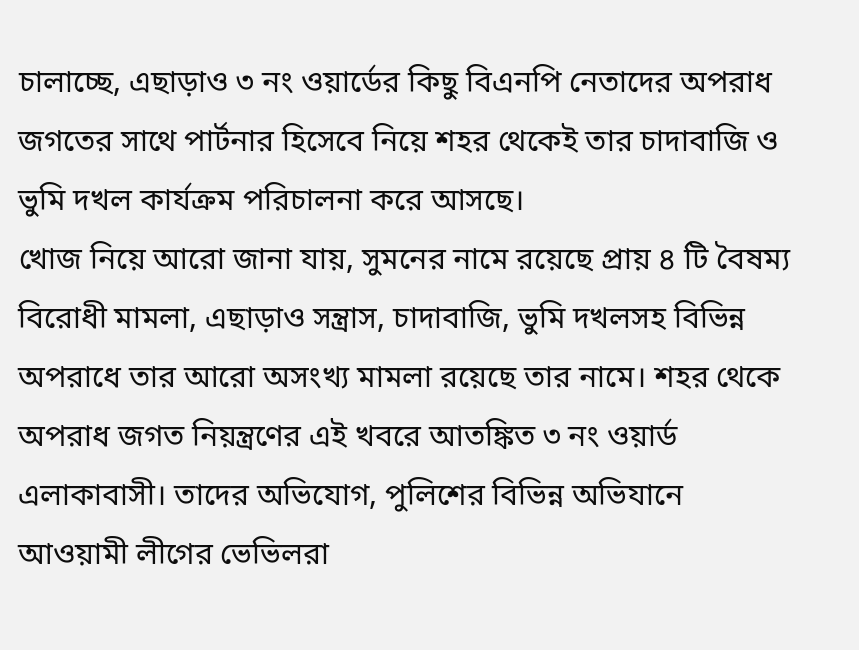চালাচ্ছে, এছাড়াও ৩ নং ওয়ার্ডের কিছু বিএনপি নেতাদের অপরাধ জগতের সাথে পার্টনার হিসেবে নিয়ে শহর থেকেই তার চাদাবাজি ও ভুমি দখল কার্যক্রম পরিচালনা করে আসছে।
খোজ নিয়ে আরো জানা যায়, সুমনের নামে রয়েছে প্রায় ৪ টি বৈষম্য বিরোধী মামলা, এছাড়াও সন্ত্রাস, চাদাবাজি, ভুমি দখলসহ বিভিন্ন অপরাধে তার আরো অসংখ্য মামলা রয়েছে তার নামে। শহর থেকে অপরাধ জগত নিয়ন্ত্রণের এই খবরে আতঙ্কিত ৩ নং ওয়ার্ড এলাকাবাসী। তাদের অভিযোগ, পুলিশের বিভিন্ন অভিযানে আওয়ামী লীগের ভেভিলরা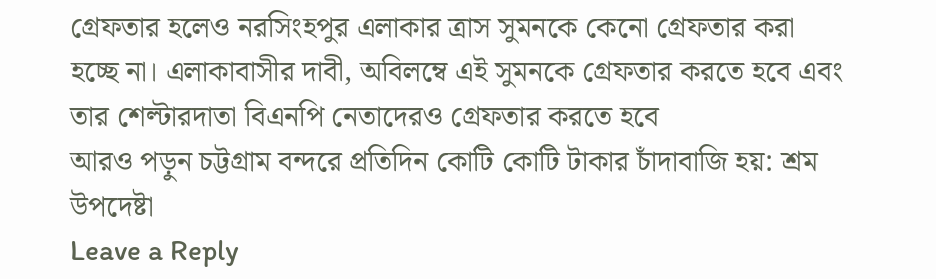গ্রেফতার হলেও নরসিংহপুর এলাকার ত্রাস সুমনকে কেনো গ্রেফতার করা হচ্ছে না। এলাকাবাসীর দাবী, অবিলম্বে এই সুমনকে গ্রেফতার করতে হবে এবং তার শেল্টারদাতা বিএনপি নেতাদেরও গ্রেফতার করতে হবে
আরও পড়ুন চট্টগ্রাম বন্দরে প্রতিদিন কোটি কোটি টাকার চাঁদাবাজি হয়: শ্রম উপদেষ্টা
Leave a Reply